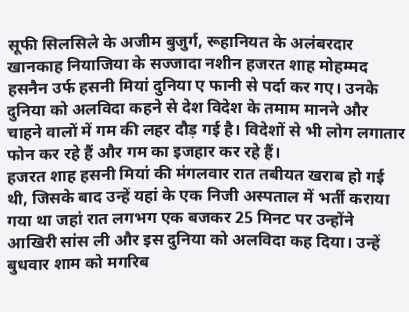सूफी सिलसिले के अजीम बुजुर्ग, रूहानियत के अलंबरदार खानकाह नियाजिया के सज्जादा नशीन हजरत शाह मोहम्मद हसनैन उर्फ हसनी मियां दुनिया ए फानी से पर्दा कर गए। उनके दुनिया को अलविदा कहने से देश विदेश के तमाम मानने और चाहने वालों में गम की लहर दौड़ गई है। विदेशों से भी लोग लगातार फोन कर रहे हैं और गम का इजहार कर रहे हैं।
हजरत शाह हसनी मियां की मंगलवार रात तबीयत खराब हो गई थी, जिसके बाद उन्हें यहां के एक निजी अस्पताल में भर्ती कराया गया था जहां रात लगभग एक बजकर 25 मिनट पर उन्होंने आखिरी सांस ली और इस दुनिया को अलविदा कह दिया। उन्हें बुधवार शाम को मगरिब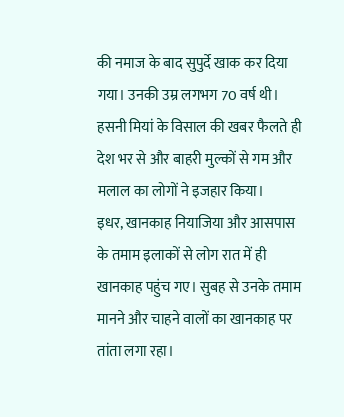की नमाज के बाद सुपुर्दे खाक कर दिया गया। उनकी उम्र लगभग 70 वर्ष थी। हसनी मियां के विसाल की खबर फैलते ही देश भर से और बाहरी मुल्कों से गम और मलाल का लोगों ने इजहार किया।
इधर, खानकाह नियाजिया और आसपास के तमाम इलाकों से लोग रात में ही खानकाह पहुंच गए। सुबह से उनके तमाम मानने और चाहने वालों का खानकाह पर तांता लगा रहा।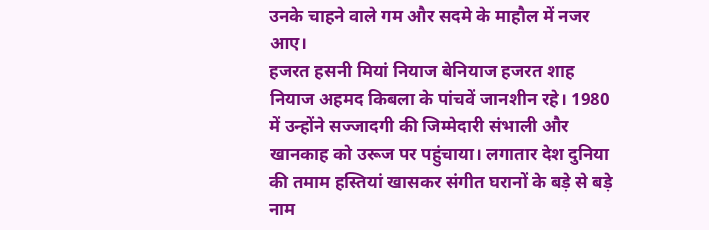उनके चाहने वाले गम और सदमे के माहौल में नजर आए।
हजरत हसनी मियां नियाज बेनियाज हजरत शाह नियाज अहमद किबला के पांचवें जानशीन रहे। 1980 में उन्होंने सज्जादगी की जिम्मेदारी संभाली और खानकाह को उरूज पर पहुंचाया। लगातार देश दुनिया की तमाम हस्तियां खासकर संगीत घरानों के बड़े से बड़े नाम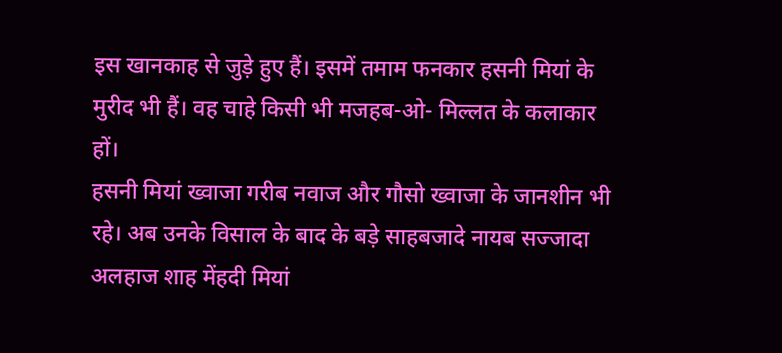इस खानकाह से जुड़े हुए हैं। इसमें तमाम फनकार हसनी मियां के मुरीद भी हैं। वह चाहे किसी भी मजहब-ओ- मिल्लत के कलाकार हों।
हसनी मियां ख्वाजा गरीब नवाज और गौसो ख्वाजा के जानशीन भी रहे। अब उनके विसाल के बाद के बड़े साहबजादे नायब सज्जादा अलहाज शाह मेंहदी मियां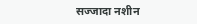सज्जादा नशीन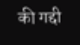की गद्दी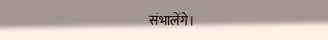संभालेंगे।